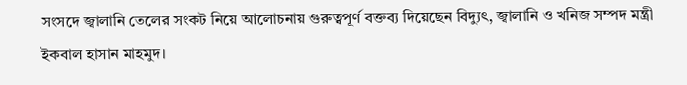সংসদে জ্বালানি তেলের সংকট নিয়ে আলোচনায় গুরুত্বপূর্ণ বক্তব্য দিয়েছেন বিদ্যুৎ, জ্বালানি ও খনিজ সম্পদ মন্ত্রী ইকবাল হাসান মাহমুদ।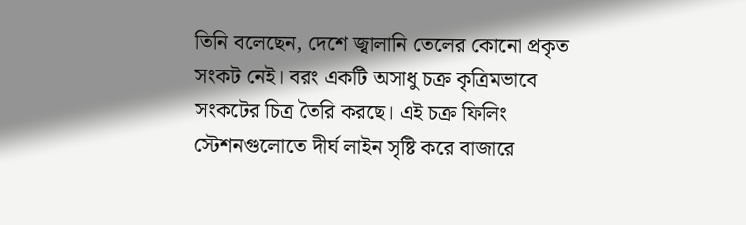তিনি বলেছেন, দেশে জ্বালানি তেলের কোনো প্রকৃত সংকট নেই। বরং একটি অসাধু চক্র কৃত্রিমভাবে সংকটের চিত্র তৈরি করছে। এই চক্র ফিলিং স্টেশনগুলোতে দীর্ঘ লাইন সৃষ্টি করে বাজারে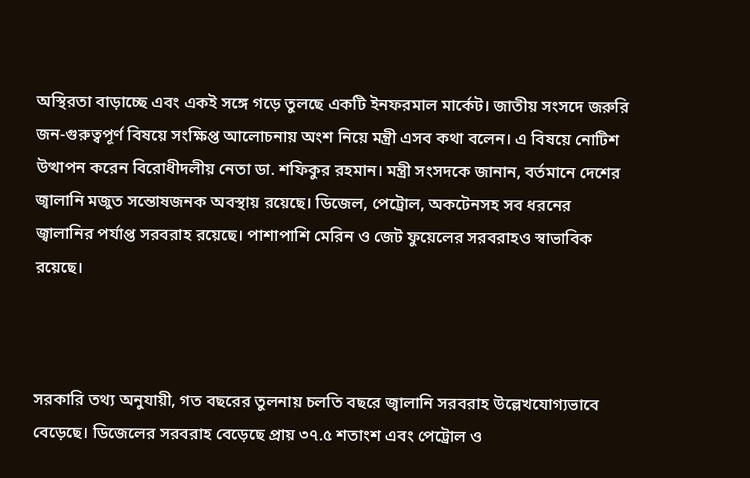অস্থিরতা বাড়াচ্ছে এবং একই সঙ্গে গড়ে তুলছে একটি ইনফরমাল মার্কেট। জাতীয় সংসদে জরুরি জন-গুরুত্বপূর্ণ বিষয়ে সংক্ষিপ্ত আলোচনায় অংশ নিয়ে মন্ত্রী এসব কথা বলেন। এ বিষয়ে নোটিশ উত্থাপন করেন বিরোধীদলীয় নেতা ডা. শফিকুর রহমান। মন্ত্রী সংসদকে জানান, বর্তমানে দেশের জ্বালানি মজুত সন্তোষজনক অবস্থায় রয়েছে। ডিজেল, পেট্রোল, অকটেনসহ সব ধরনের জ্বালানির পর্যাপ্ত সরবরাহ রয়েছে। পাশাপাশি মেরিন ও জেট ফুয়েলের সরবরাহও স্বাভাবিক রয়েছে।



সরকারি তথ্য অনুযায়ী, গত বছরের তুলনায় চলতি বছরে জ্বালানি সরবরাহ উল্লেখযোগ্যভাবে বেড়েছে। ডিজেলের সরবরাহ বেড়েছে প্রায় ৩৭.৫ শতাংশ এবং পেট্রোল ও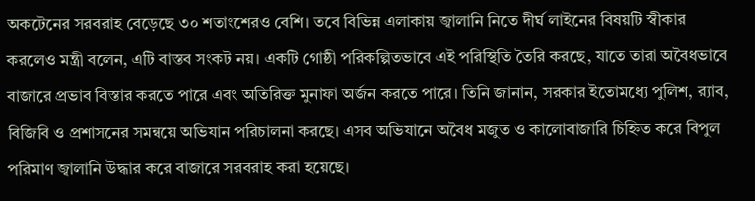অকটেনের সরবরাহ বেড়েছে ৩০ শতাংশেরও বেশি। তবে বিভিন্ন এলাকায় জ্বালানি নিতে দীর্ঘ লাইনের বিষয়টি স্বীকার করলেও মন্ত্রী বলেন, এটি বাস্তব সংকট নয়। একটি গোষ্ঠী পরিকল্পিতভাবে এই পরিস্থিতি তৈরি করছে, যাতে তারা অবৈধভাবে বাজারে প্রভাব বিস্তার করতে পারে এবং অতিরিক্ত মুনাফা অর্জন করতে পারে। তিনি জানান, সরকার ইতোমধ্যে পুলিশ, র‌্যাব, বিজিবি ও প্রশাসনের সমন্বয়ে অভিযান পরিচালনা করছে। এসব অভিযানে অবৈধ মজুত ও কালোবাজারি চিহ্নিত করে বিপুল পরিমাণ জ্বালানি উদ্ধার করে বাজারে সরবরাহ করা হয়েছে।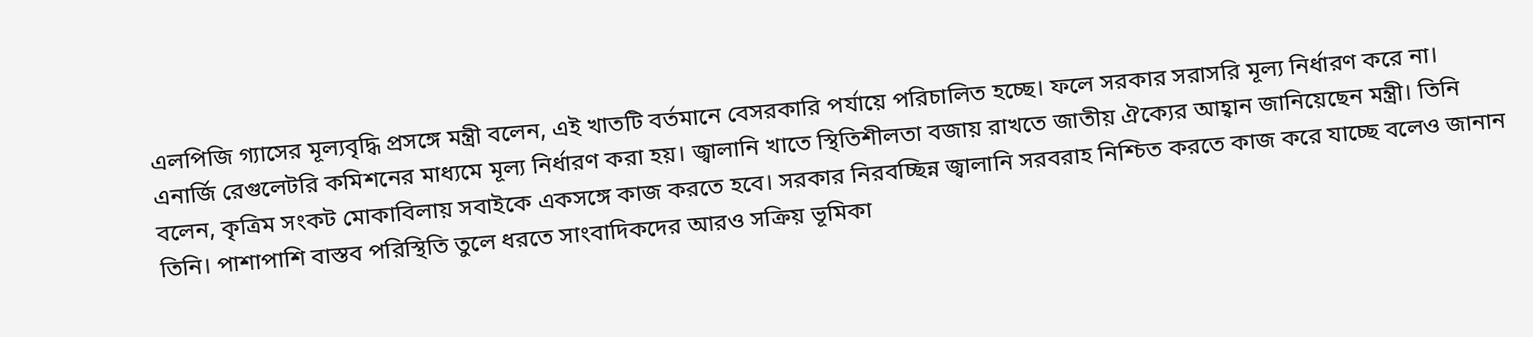এলপিজি গ্যাসের মূল্যবৃদ্ধি প্রসঙ্গে মন্ত্রী বলেন, এই খাতটি বর্তমানে বেসরকারি পর্যায়ে পরিচালিত হচ্ছে। ফলে সরকার সরাসরি মূল্য নির্ধারণ করে না। এনার্জি রেগুলেটরি কমিশনের মাধ্যমে মূল্য নির্ধারণ করা হয়। জ্বালানি খাতে স্থিতিশীলতা বজায় রাখতে জাতীয় ঐক্যের আহ্বান জানিয়েছেন মন্ত্রী। তিনি বলেন, কৃত্রিম সংকট মোকাবিলায় সবাইকে একসঙ্গে কাজ করতে হবে। সরকার নিরবচ্ছিন্ন জ্বালানি সরবরাহ নিশ্চিত করতে কাজ করে যাচ্ছে বলেও জানান তিনি। পাশাপাশি বাস্তব পরিস্থিতি তুলে ধরতে সাংবাদিকদের আরও সক্রিয় ভূমিকা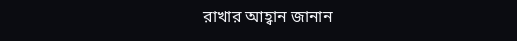রাখার আহ্বান জানান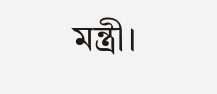মন্ত্রী।